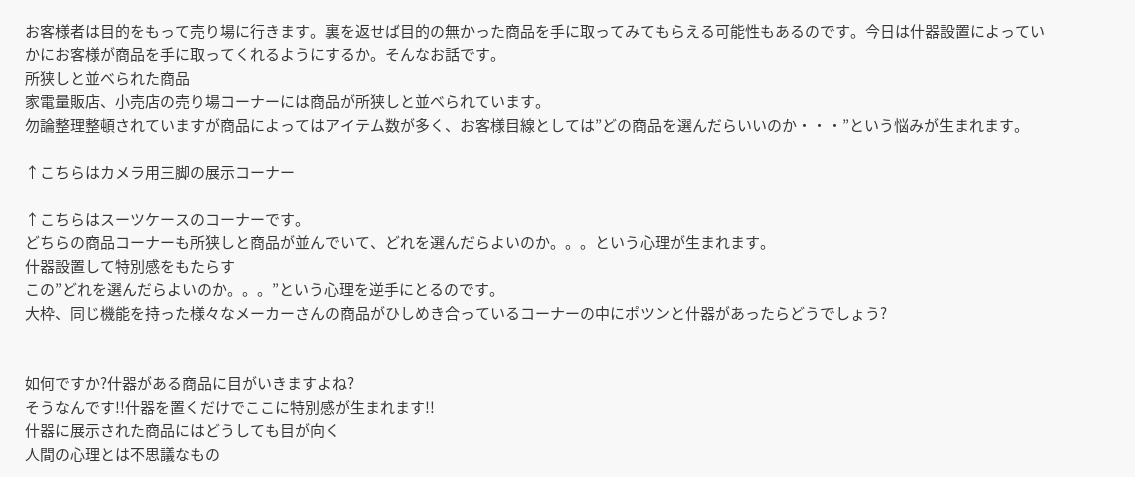お客様者は目的をもって売り場に行きます。裏を返せば目的の無かった商品を手に取ってみてもらえる可能性もあるのです。今日は什器設置によっていかにお客様が商品を手に取ってくれるようにするか。そんなお話です。
所狭しと並べられた商品
家電量販店、小売店の売り場コーナーには商品が所狭しと並べられています。
勿論整理整頓されていますが商品によってはアイテム数が多く、お客様目線としては”どの商品を選んだらいいのか・・・”という悩みが生まれます。

↑こちらはカメラ用三脚の展示コーナー

↑こちらはスーツケースのコーナーです。
どちらの商品コーナーも所狭しと商品が並んでいて、どれを選んだらよいのか。。。という心理が生まれます。
什器設置して特別感をもたらす
この”どれを選んだらよいのか。。。”という心理を逆手にとるのです。
大枠、同じ機能を持った様々なメーカーさんの商品がひしめき合っているコーナーの中にポツンと什器があったらどうでしょう?


如何ですか?什器がある商品に目がいきますよね?
そうなんです!!什器を置くだけでここに特別感が生まれます!!
什器に展示された商品にはどうしても目が向く
人間の心理とは不思議なもの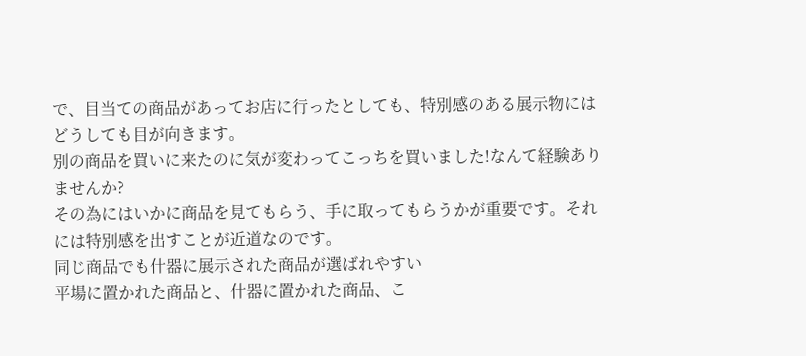で、目当ての商品があってお店に行ったとしても、特別感のある展示物にはどうしても目が向きます。
別の商品を買いに来たのに気が変わってこっちを買いました!なんて経験ありませんか?
その為にはいかに商品を見てもらう、手に取ってもらうかが重要です。それには特別感を出すことが近道なのです。
同じ商品でも什器に展示された商品が選ばれやすい
平場に置かれた商品と、什器に置かれた商品、こ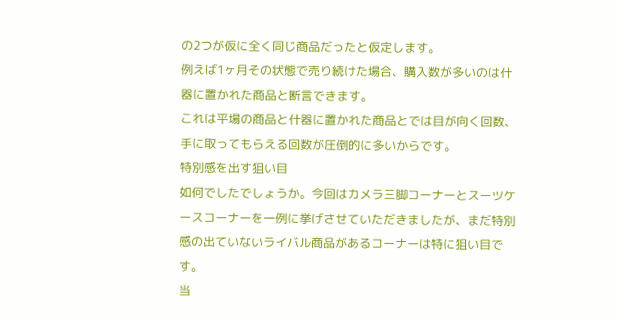の2つが仮に全く同じ商品だったと仮定します。
例えば1ヶ月その状態で売り続けた場合、購入数が多いのは什器に置かれた商品と断言できます。
これは平場の商品と什器に置かれた商品とでは目が向く回数、手に取ってもらえる回数が圧倒的に多いからです。
特別感を出す狙い目
如何でしたでしょうか。今回はカメラ三脚コーナーとスーツケースコーナーを一例に挙げさせていただきましたが、まだ特別感の出ていないライバル商品があるコーナーは特に狙い目です。
当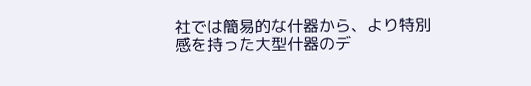社では簡易的な什器から、より特別感を持った大型什器のデ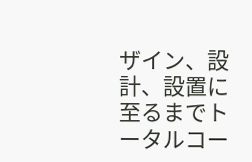ザイン、設計、設置に至るまでトータルコー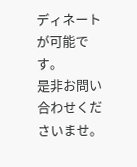ディネートが可能です。
是非お問い合わせくださいませ。